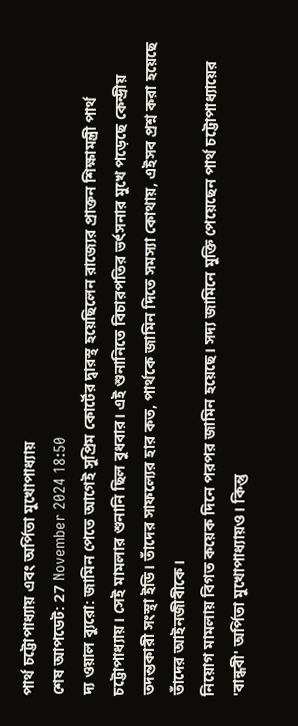পার্থ চট্টোপাধ্যায় এবং অর্পিতা মুখোপাধ্যায়
শেষ আপডেট: 27 November 2024 18:50
দ্য ওয়াল ব্যুরো: জামিন পেতে আগেই সুপ্রিম কোর্টের দ্বারস্থ হয়েছিলেন রাজ্যের প্রাক্তন শিক্ষামন্ত্রী পার্থ চট্টোপাধ্যায়। সেই মামলার শুনানি ছিল বুধবার। এই শুনানিতে বিচারপতির ভর্ৎসনার মুখে পড়েছে কেন্দ্রীয় তদন্তকারী সংস্থা ইডি। তাঁদের সাফল্যের হার কত, পার্থকে জামিন দিতে সমস্যা কোথায়, এইসব প্রশ্ন করা হয়েছে তাঁদের আইনজীবীকে।
নিয়োগ মামলায় বিগত কয়েক দিনে পরপর জামিন হয়েছে। সদ্য জামিনে মুক্তি পেয়েছেন পার্থ চট্টোপাধ্যায়ের 'বান্ধবী' অর্পিতা মুখোপাধ্যায়ও। কিন্তু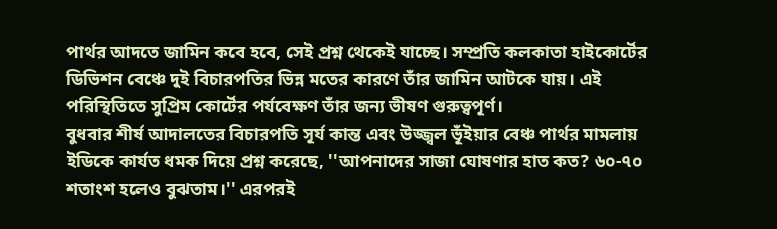পার্থর আদতে জামিন কবে হবে, সেই প্রশ্ন থেকেই যাচ্ছে। সম্প্রতি কলকাতা হাইকোর্টের ডিভিশন বেঞ্চে দুই বিচারপতির ভিন্ন মতের কারণে তাঁর জামিন আটকে যায়। এই পরিস্থিতিতে সুপ্রিম কোর্টের পর্যবেক্ষণ তাঁর জন্য ভীষণ গুরুত্বপূর্ণ।
বুধবার শীর্ষ আদালতের বিচারপতি সূর্য কান্ত এবং উজ্জ্বল ভূঁইয়ার বেঞ্চ পার্থর মামলায় ইডিকে কার্যত ধমক দিয়ে প্রশ্ন করেছে, ''আপনাদের সাজা ঘোষণার হাত কত? ৬০-৭০ শতাংশ হলেও বুঝতাম।'' এরপরই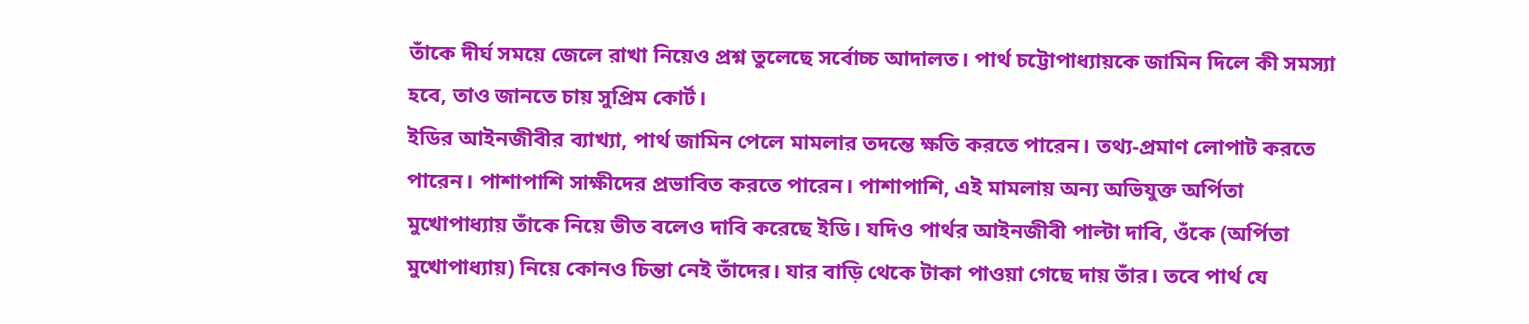তাঁকে দীর্ঘ সময়ে জেলে রাখা নিয়েও প্রশ্ন তুলেছে সর্বোচ্চ আদালত। পার্থ চট্টোপাধ্যায়কে জামিন দিলে কী সমস্যা হবে, তাও জানতে চায় সুপ্রিম কোর্ট।
ইডির আইনজীবীর ব্যাখ্যা, পার্থ জামিন পেলে মামলার তদন্তে ক্ষতি করতে পারেন। তথ্য-প্রমাণ লোপাট করতে পারেন। পাশাপাশি সাক্ষীদের প্রভাবিত করতে পারেন। পাশাপাশি, এই মামলায় অন্য অভিযুক্ত অর্পিতা মুখোপাধ্যায় তাঁকে নিয়ে ভীত বলেও দাবি করেছে ইডি। যদিও পার্থর আইনজীবী পাল্টা দাবি, ওঁকে (অর্পিতা মুখোপাধ্যায়) নিয়ে কোনও চিন্তা নেই তাঁদের। যার বাড়ি থেকে টাকা পাওয়া গেছে দায় তাঁর। তবে পার্থ যে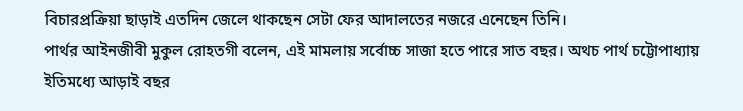বিচারপ্রক্রিয়া ছাড়াই এতদিন জেলে থাকছেন সেটা ফের আদালতের নজরে এনেছেন তিনি।
পার্থর আইনজীবী মুকুল রোহতগী বলেন, এই মামলায় সর্বোচ্চ সাজা হতে পারে সাত বছর। অথচ পার্থ চট্টোপাধ্যায় ইতিমধ্যে আড়াই বছর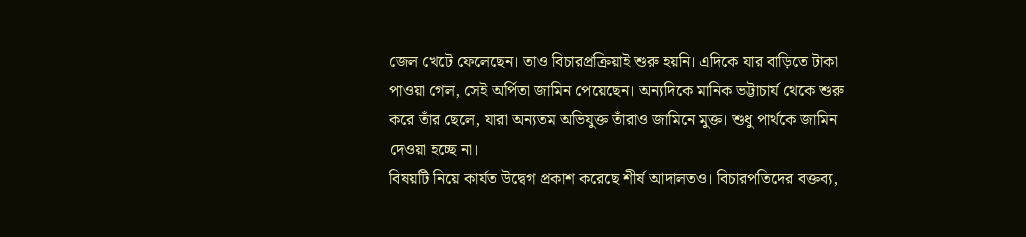জেল খেটে ফেলেছেন। তাও বিচারপ্রক্রিয়াই শুরু হয়নি। এদিকে যার বাড়িতে টাকা পাওয়া গেল, সেই অর্পিতা জামিন পেয়েছেন। অন্যদিকে মানিক ভট্টাচার্য থেকে শুরু করে তাঁর ছেলে, যারা অন্যতম অভিযুক্ত তাঁরাও জামিনে মুক্ত। শুধু পার্থকে জামিন দেওয়া হচ্ছে না।
বিষয়টি নিয়ে কার্যত উদ্বেগ প্রকাশ করেছে শীর্ষ আদালতও। বিচারপতিদের বক্তব্য,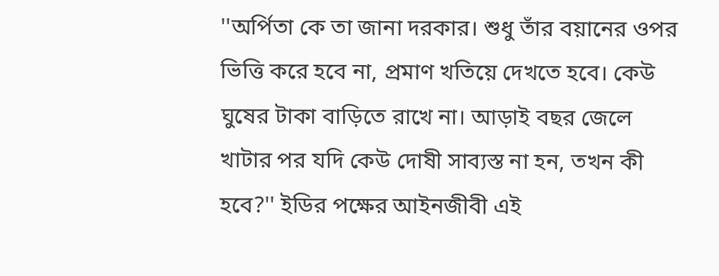''অর্পিতা কে তা জানা দরকার। শুধু তাঁর বয়ানের ওপর ভিত্তি করে হবে না, প্রমাণ খতিয়ে দেখতে হবে। কেউ ঘুষের টাকা বাড়িতে রাখে না। আড়াই বছর জেলে খাটার পর যদি কেউ দোষী সাব্যস্ত না হন, তখন কী হবে?'' ইডির পক্ষের আইনজীবী এই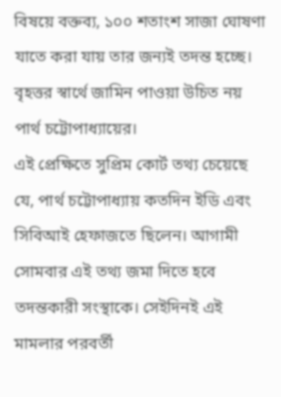বিষয়ে বক্তব্য, ১০০ শতাংশ সাজা ঘোষণা যাতে করা যায় তার জন্যই তদন্ত হচ্ছে। বৃহত্তর স্বার্থে জামিন পাওয়া উচিত নয় পার্থ চট্টোপাধ্যায়ের।
এই প্রেক্ষিতে সুপ্রিম কোর্ট তথ্য চেয়েছে যে, পার্থ চট্টোপাধ্যায় কতদিন ইডি এবং সিবিআই হেফাজতে ছিলেন। আগামী সোমবার এই তথ্য জমা দিতে হবে তদন্তকারী সংস্থাকে। সেইদিনই এই মামলার পরবর্তী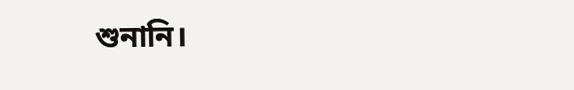শুনানি।